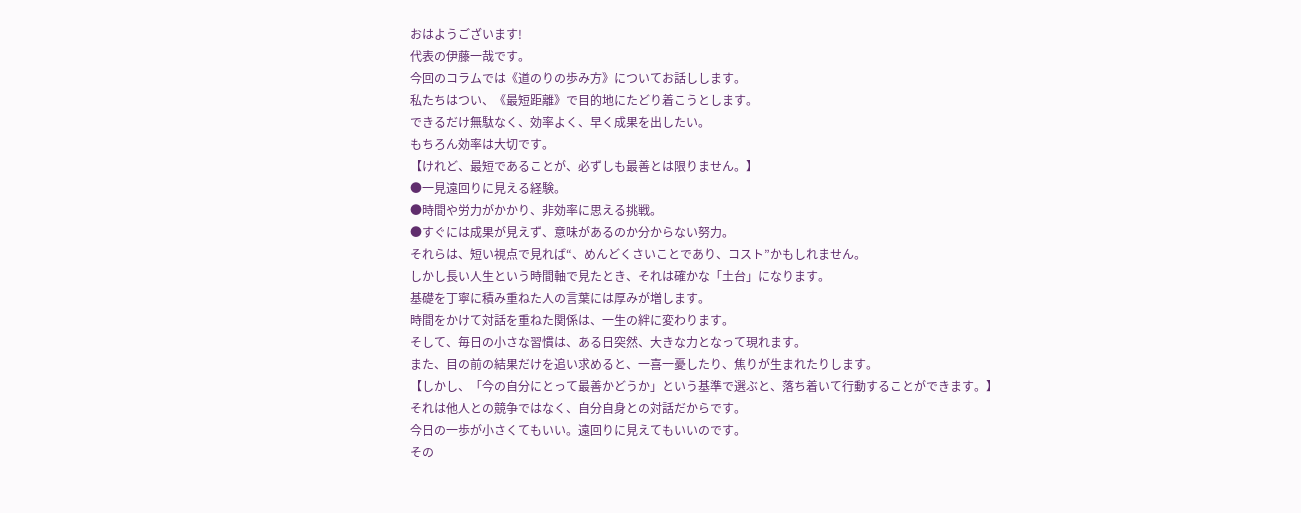おはようございます!
代表の伊藤一哉です。
今回のコラムでは《道のりの歩み方》についてお話しします。
私たちはつい、《最短距離》で目的地にたどり着こうとします。
できるだけ無駄なく、効率よく、早く成果を出したい。
もちろん効率は大切です。
【けれど、最短であることが、必ずしも最善とは限りません。】
●一見遠回りに見える経験。
●時間や労力がかかり、非効率に思える挑戦。
●すぐには成果が見えず、意味があるのか分からない努力。
それらは、短い視点で見れば“、めんどくさいことであり、コスト”かもしれません。
しかし長い人生という時間軸で見たとき、それは確かな「土台」になります。
基礎を丁寧に積み重ねた人の言葉には厚みが増します。
時間をかけて対話を重ねた関係は、一生の絆に変わります。
そして、毎日の小さな習慣は、ある日突然、大きな力となって現れます。
また、目の前の結果だけを追い求めると、一喜一憂したり、焦りが生まれたりします。
【しかし、「今の自分にとって最善かどうか」という基準で選ぶと、落ち着いて行動することができます。】
それは他人との競争ではなく、自分自身との対話だからです。
今日の一歩が小さくてもいい。遠回りに見えてもいいのです。
その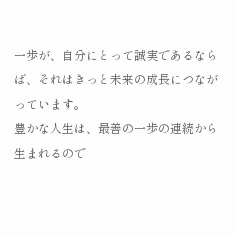一歩が、自分にとって誠実であるならば、それはきっと未来の成長につながっています。
豊かな人生は、最善の一歩の連続から生まれるので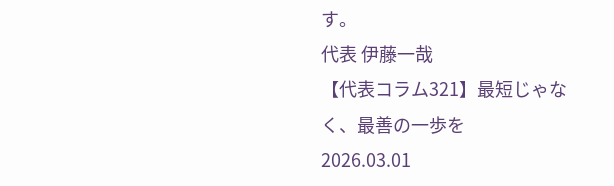す。
代表 伊藤一哉
【代表コラム321】最短じゃなく、最善の一歩を
2026.03.01